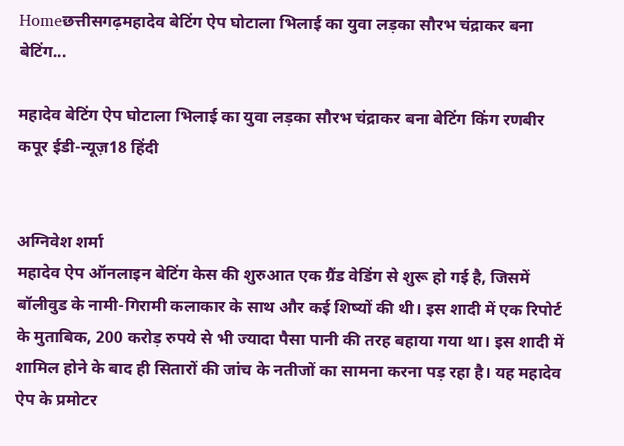Homeछत्तीसगढ़महादेव बेटिंग ऐप घोटाला भिलाई का युवा लड़का सौरभ चंद्राकर बना बेटिंग...

महादेव बेटिंग ऐप घोटाला भिलाई का युवा लड़का सौरभ चंद्राकर बना बेटिंग किंग रणबीर कपूर ईडी-न्यूज़18 हिंदी


अग्निवेश शर्मा
महादेव ऐप ऑनलाइन बेटिंग केस की शुरुआत एक ग्रैंड वेडिंग से शुरू हो गई है, जिसमें बॉलीवुड के नामी-गिरामी कलाकार के साथ और कई शिष्यों की थी। इस शादी में एक रिपोर्ट के मुताबिक, 200 करोड़ रुपये से भी ज्यादा पैसा पानी की तरह बहाया गया था। इस शादी में शामिल होने के बाद ही सितारों की जांच के नतीजों का सामना करना पड़ रहा है। यह महादेव ऐप के प्रमोटर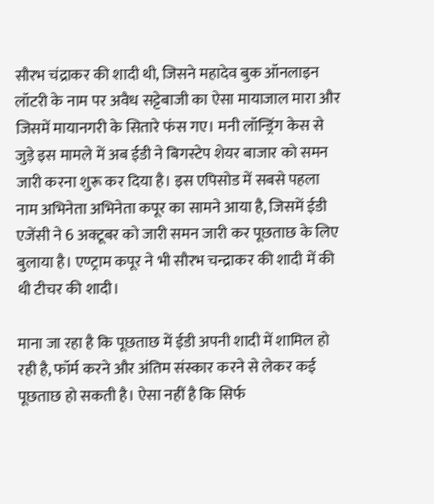सौरभ चंद्राकर की शादी थी, जिसने महादेव बुक ऑनलाइन लॉटरी के नाम पर अवैध सट्टेबाजी का ऐसा मायाजाल मारा और जिसमें मायानगरी के सितारे फंस गए। मनी लॉन्ड्रिंग केस से जुड़े इस मामले में अब ईडी ने बिगस्टेप शेयर बाजार को समन जारी करना शुरू कर दिया है। इस एपिसोड में सबसे पहला नाम अभिनेता अभिनेता कपूर का सामने आया है, जिसमें ईडी एजेंसी ने 6 अक्टूबर को जारी समन जारी कर पूछताछ के लिए बुलाया है। एण्ट्राम कपूर ने भी सौरभ चन्द्राकर की शादी में की थी टीचर की शादी।

माना जा रहा है कि पूछताछ में ईडी अपनी शादी में शामिल हो रही है, फॉर्म करने और अंतिम संस्कार करने से लेकर कई पूछताछ हो सकती है। ऐसा नहीं है कि सिर्फ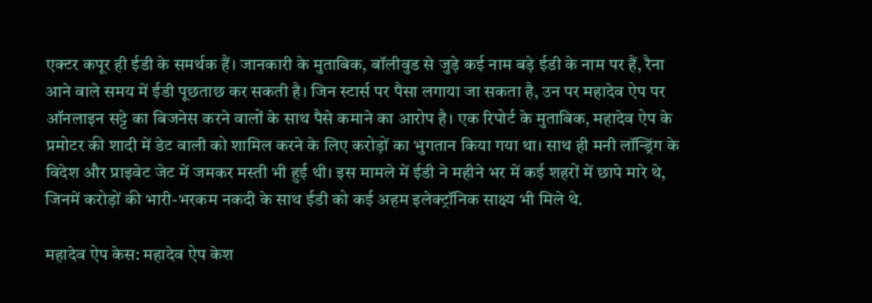एक्टर कपूर ही ईडी के समर्थक हैं। जानकारी के मुताबिक, बॉलीवुड से जुड़े कई नाम बड़े ईडी के नाम पर हैं, रैना आने वाले समय में ईडी पूछताछ कर सकती है। जिन स्टार्स पर पैसा लगाया जा सकता है, उन पर महादेव ऐप पर ऑनलाइन सट्टे का बिजनेस करने वालों के साथ पैसे कमाने का आरोप है। एक रिपोर्ट के मुताबिक, महादेव ऐप के प्रमोटर की शादी में डेट वाली को शामिल करने के लिए करोड़ों का भुगतान किया गया था। साथ ही मनी लॉन्ड्रिंग के विदेश और प्राइवेट जेट में जमकर मस्ती भी हुई थी। इस मामले में ईडी ने महीने भर में कई शहरों में छापे मारे थे, जिनमें करोड़ों की भारी-भरकम नकदी के साथ ईडी को कई अहम इलेक्ट्रॉनिक साक्ष्य भी मिले थे.

महादेव ऐप केस: महादेव ऐप केश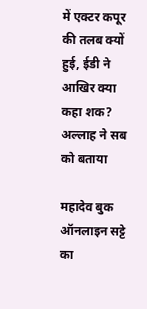में एक्टर कपूर की तलब क्यों हुई, ईडी ने आखिर क्या कहा शक? अल्लाह ने सब को बताया

महादेव बुक ऑनलाइन सट्टे का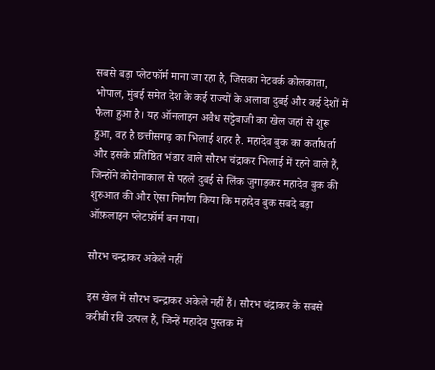सबसे बड़ा प्लेटफॉर्म माना जा रहा है, जिसका नेटवर्क कोलकाता, भोपाल, मुंबई समेत देश के कई राज्यों के अलावा दुबई और कई देशों में फैला हुआ है। यह ऑनलाइन अवैध सट्टेबाजी का खेल जहां से शुरू हुआ, वह है छत्तीसगढ़ का भिलाई शहर है. महादेव बुक का कर्ताधर्ता और इसके प्रतिष्ठित भंडार वाले सौरभ चंद्राकर भिलाई में रहने वाले हैं, जिन्होंने कोरोनाकाल से पहले दुबई से लिंक जुगाड़कर महादेव बुक की शुरुआत की और ऐसा निर्माण किया कि महादेव बुक सबदे बड़ा ऑफ़लाइन प्लेटफ़ॉर्म बन गया।

सौरभ चन्द्राकर अकेले नहीं

इस खेल में सौरभ चन्द्राकर अकेले नहीं हैं। सौरभ चंद्राकर के सबसे करीबी रवि उत्पल हैं, जिन्हें महादेव पुस्तक में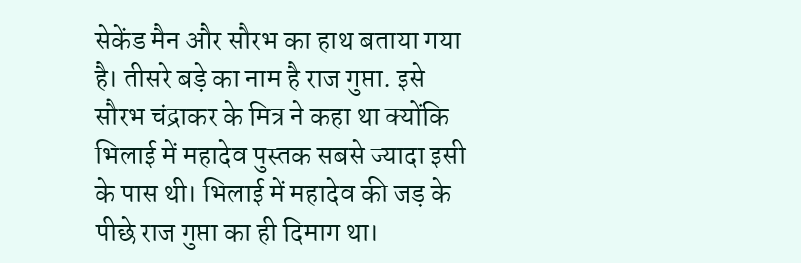सेकेंड मैन और सौरभ का हाथ बताया गया है। तीसरे बड़े का नाम है राज गुप्ता. इसे सौरभ चंद्राकर के मित्र ने कहा था क्योंकि भिलाई में महादेव पुस्तक सबसे ज्यादा इसी के पास थी। भिलाई में महादेव की जड़ के पीछे राज गुप्ता का ही दिमाग था।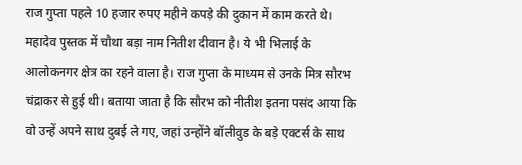राज गुप्ता पहले 10 हजार रुपए महीने कपड़े की दुकान में काम करते थे। महादेव पुस्तक में चौथा बड़ा नाम नितीश दीवान है। ये भी भिलाई के आलोकनगर क्षेत्र का रहने वाला है। राज गुप्ता के माध्यम से उनके मित्र सौरभ चंद्राकर से हुई थी। बताया जाता है कि सौरभ को नीतीश इतना पसंद आया कि वो उन्हें अपने साथ दुबई ले गए, जहां उन्होंने बॉलीवुड के बड़े एक्टर्स के साथ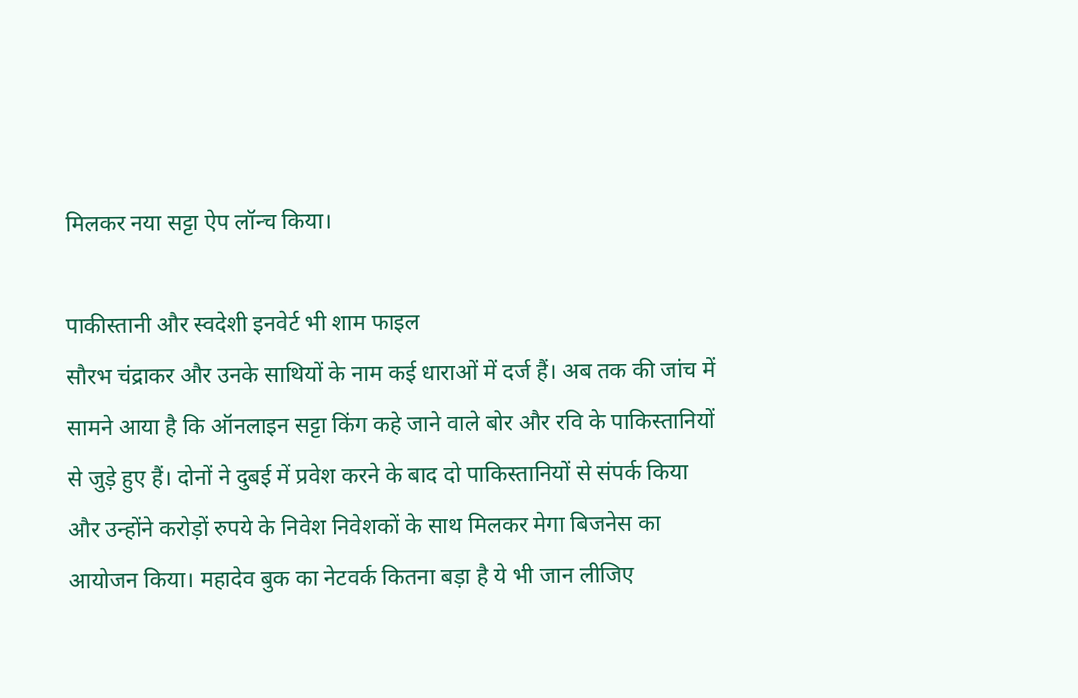मिलकर नया सट्टा ऐप लॉन्च किया।

पाकीस्तानी और स्वदेशी इनवेर्ट भी शाम फाइल
सौरभ चंद्राकर और उनके साथियों के नाम कई धाराओं में दर्ज हैं। अब तक की जांच में सामने आया है कि ऑनलाइन सट्टा किंग कहे जाने वाले बोर और रवि के पाकिस्तानियों से जुड़े हुए हैं। दोनों ने दुबई में प्रवेश करने के बाद दो पाकिस्तानियों से संपर्क किया और उन्होंने करोड़ों रुपये के निवेश निवेशकों के साथ मिलकर मेगा बिजनेस का आयोजन किया। महादेव बुक का नेटवर्क कितना बड़ा है ये भी जान लीजिए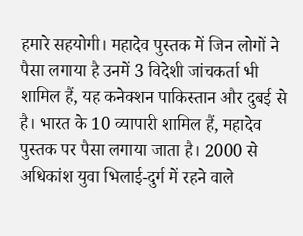हमारे सहयोगी। महादेव पुस्तक में जिन लोगों ने पैसा लगाया है उनमें 3 विदेशी जांचकर्ता भी शामिल हैं, यह कनेक्शन पाकिस्तान और दुबई से है। भारत के 10 व्यापारी शामिल हैं, महादेव पुस्तक पर पैसा लगाया जाता है। 2000 से अधिकांश युवा भिलाई-दुर्ग में रहने वाले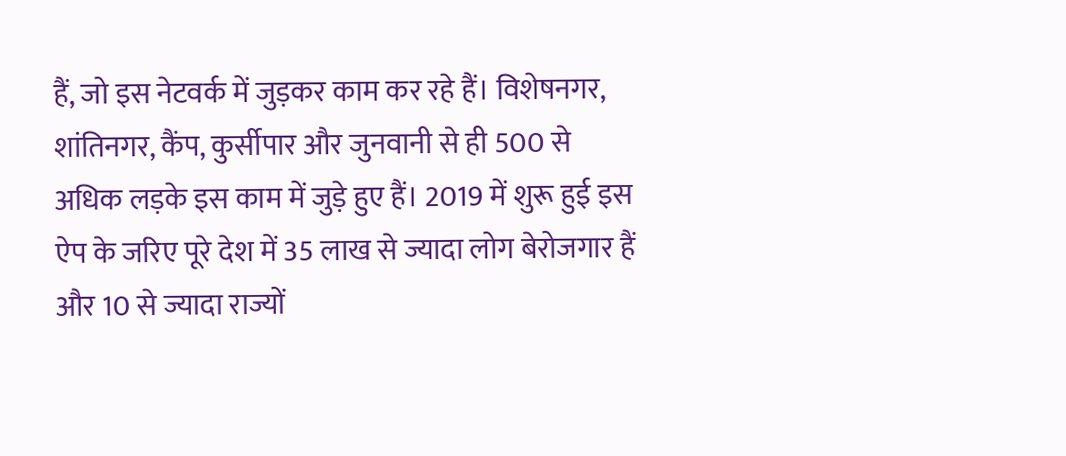हैं, जो इस नेटवर्क में जुड़कर काम कर रहे हैं। विशेषनगर, शांतिनगर, कैंप, कुर्सीपार और जुनवानी से ही 500 से अधिक लड़के इस काम में जुड़े हुए हैं। 2019 में शुरू हुई इस ऐप के जरिए पूरे देश में 35 लाख से ज्यादा लोग बेरोजगार हैं और 10 से ज्यादा राज्यों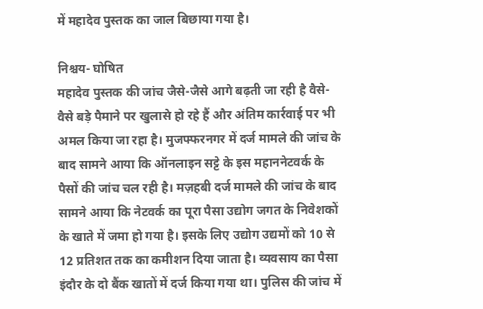में महादेव पुस्तक का जाल बिछाया गया है।

निश्चय- घोषित
महादेव पुस्तक की जांच जैसे-जैसे आगे बढ़ती जा रही है वैसे-वैसे बड़े पैमाने पर खुलासे हो रहे हैं और अंतिम कार्रवाई पर भी अमल किया जा रहा है। मुजफ्फरनगर में दर्ज मामले की जांच के बाद सामने आया कि ऑनलाइन सट्टे के इस महाननेटवर्क के पैसों की जांच चल रही है। मज़हबी दर्ज मामले की जांच के बाद सामने आया कि नेटवर्क का पूरा पैसा उद्योग जगत के निवेशकों के खाते में जमा हो गया है। इसके लिए उद्योग उद्यमों को 10 से 12 प्रतिशत तक का कमीशन दिया जाता है। व्यवसाय का पैसा इंदौर के दो बैंक खातों में दर्ज किया गया था। पुलिस की जांच में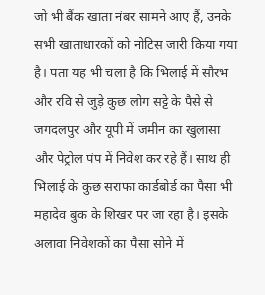जो भी बैंक खाता नंबर सामने आए हैं, उनके सभी खाताधारकों को नोटिस जारी किया गया है। पता यह भी चला है कि भिलाई में सौरभ और रवि से जुड़े कुछ लोग सट्टे के पैसे से जगदलपुर और यूपी में जमीन का खुलासा और पेट्रोल पंप में निवेश कर रहे हैं। साथ ही भिलाई के कुछ सराफा कार्डबोर्ड का पैसा भी महादेव बुक के शिखर पर जा रहा है। इसके अलावा निवेशकों का पैसा सोने में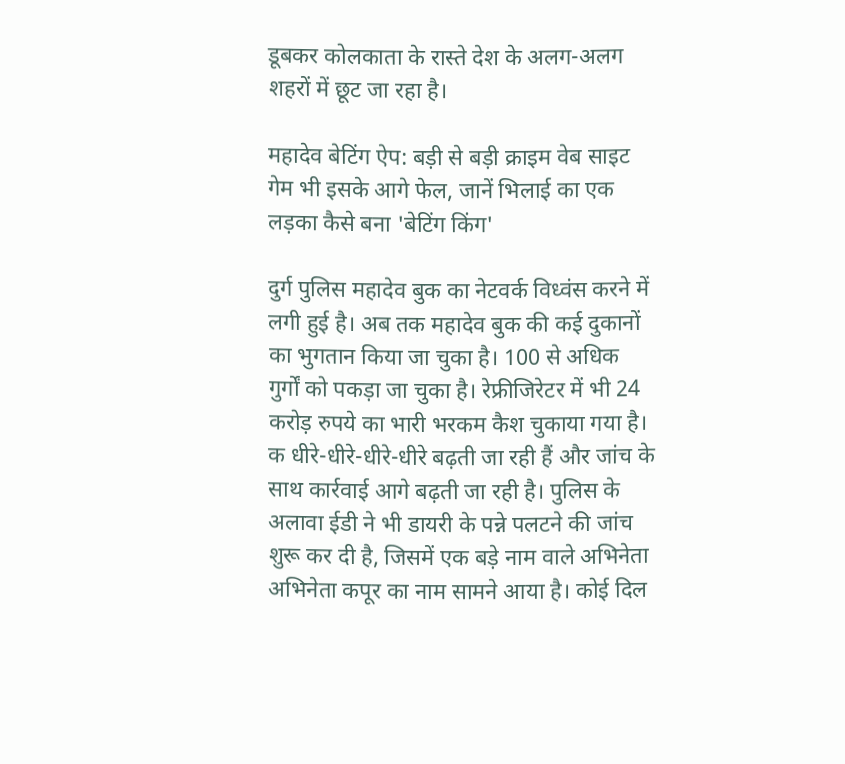डूबकर कोलकाता के रास्ते देश के अलग-अलग शहरों में छूट जा रहा है।

महादेव बेटिंग ऐप: बड़ी से बड़ी क्राइम वेब साइट गेम भी इसके आगे फेल, जानें भिलाई का एक लड़का कैसे बना 'बेटिंग किंग'

दुर्ग पुलिस महादेव बुक का नेटवर्क विध्वंस करने में लगी हुई है। अब तक महादेव बुक की कई दुकानों का भुगतान किया जा चुका है। 100 से अधिक गुर्गों को पकड़ा जा चुका है। रेफ्रीजिरेटर में भी 24 करोड़ रुपये का भारी भरकम कैश चुकाया गया है। क धीरे-धीरे-धीरे-धीरे बढ़ती जा रही हैं और जांच के साथ कार्रवाई आगे बढ़ती जा रही है। पुलिस के अलावा ईडी ने भी डायरी के पन्ने पलटने की जांच शुरू कर दी है, जिसमें एक बड़े नाम वाले अभिनेता अभिनेता कपूर का नाम सामने आया है। कोई दिल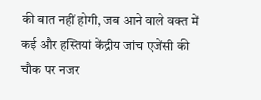की बात नहीं होगी, जब आने वाले वक्त में कई और हस्तियां केंद्रीय जांच एजेंसी की चौक पर नजर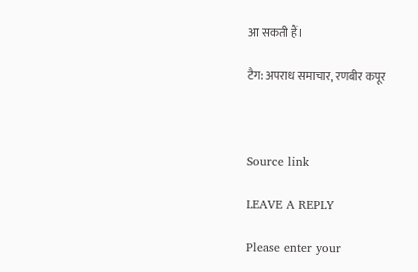आ सकती हैं।

टैग: अपराध समाचार, रणबीर कपूर



Source link

LEAVE A REPLY

Please enter your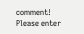comment!
Please enter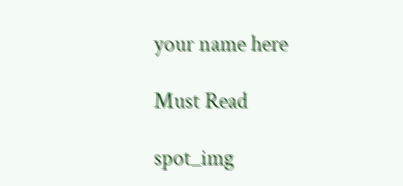your name here

Must Read

spot_img